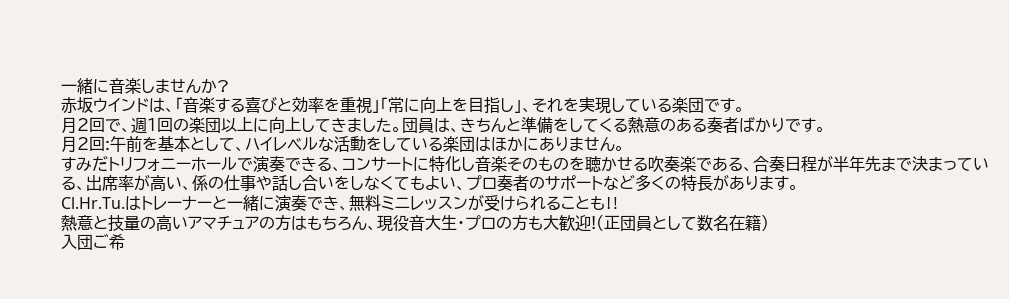一緒に音楽しませんか?
赤坂ウインドは、「音楽する喜びと効率を重視」「常に向上を目指し」、それを実現している楽団です。
月2回で、週1回の楽団以上に向上してきました。団員は、きちんと準備をしてくる熱意のある奏者ばかりです。
月2回:午前を基本として、ハイレベルな活動をしている楽団はほかにありません。
すみだトリフォニーホールで演奏できる、コンサートに特化し音楽そのものを聴かせる吹奏楽である、合奏日程が半年先まで決まっている、出席率が高い、係の仕事や話し合いをしなくてもよい、プロ奏者のサポートなど多くの特長があります。
Cl.Hr.Tu.はトレーナーと一緒に演奏でき、無料ミニレッスンが受けられることも‼
熱意と技量の高いアマチュアの方はもちろん、現役音大生・プロの方も大歓迎!(正団員として数名在籍)
入団ご希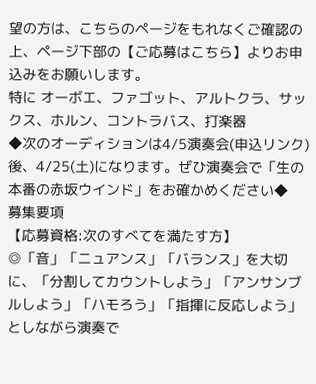望の方は、こちらのページをもれなくご確認の上、ページ下部の【ご応募はこちら】よりお申込みをお願いします。
特に オーボエ、ファゴット、アルトクラ、サックス、ホルン、コントラバス、打楽器
◆次のオーディションは4/5演奏会(申込リンク)後、4/25(土)になります。ぜひ演奏会で「生の本番の赤坂ウインド」をお確かめください◆
募集要項
【応募資格:次のすべてを満たす方】
◎「音」「ニュアンス」「バランス」を大切に、「分割してカウントしよう」「アンサンブルしよう」「ハモろう」「指揮に反応しよう」としながら演奏で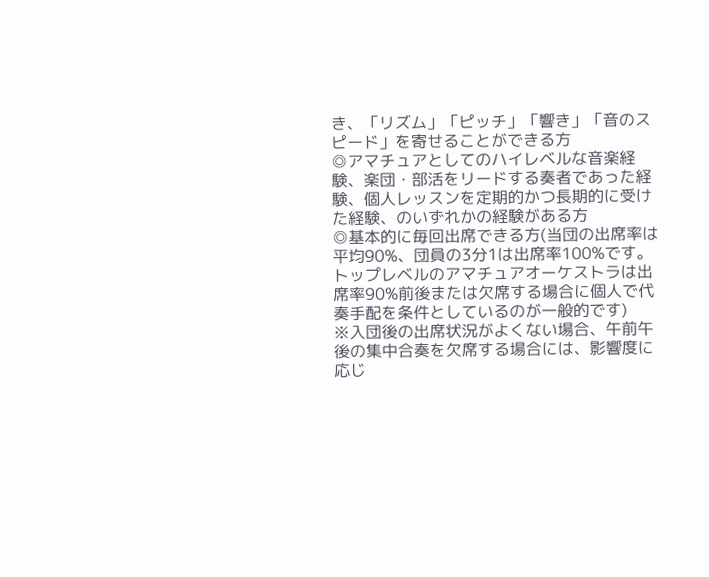き、「リズム」「ピッチ」「響き」「音のスピード」を寄せることができる方
◎アマチュアとしてのハイレベルな音楽経験、楽団・部活をリードする奏者であった経験、個人レッスンを定期的かつ長期的に受けた経験、のいずれかの経験がある方
◎基本的に毎回出席できる方(当団の出席率は平均90%、団員の3分1は出席率100%です。トップレベルのアマチュアオーケストラは出席率90%前後または欠席する場合に個人で代奏手配を条件としているのが一般的です)
※入団後の出席状況がよくない場合、午前午後の集中合奏を欠席する場合には、影響度に応じ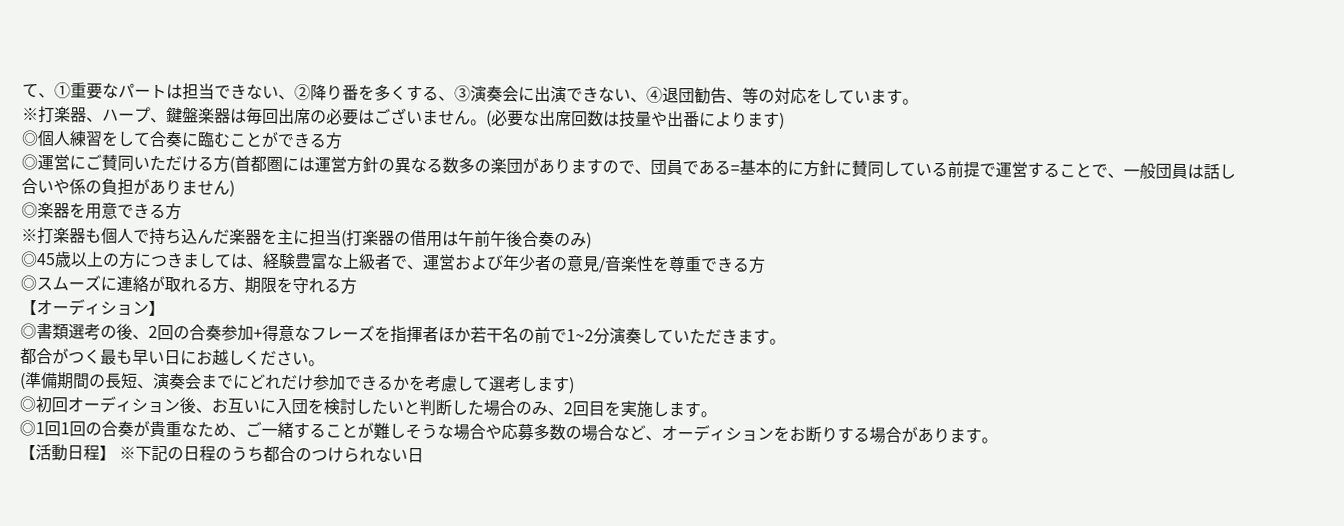て、①重要なパートは担当できない、②降り番を多くする、③演奏会に出演できない、④退団勧告、等の対応をしています。
※打楽器、ハープ、鍵盤楽器は毎回出席の必要はございません。(必要な出席回数は技量や出番によります)
◎個人練習をして合奏に臨むことができる方
◎運営にご賛同いただける方(首都圏には運営方針の異なる数多の楽団がありますので、団員である=基本的に方針に賛同している前提で運営することで、一般団員は話し合いや係の負担がありません)
◎楽器を用意できる方
※打楽器も個人で持ち込んだ楽器を主に担当(打楽器の借用は午前午後合奏のみ)
◎45歳以上の方につきましては、経験豊富な上級者で、運営および年少者の意見/音楽性を尊重できる方
◎スムーズに連絡が取れる方、期限を守れる方
【オーディション】
◎書類選考の後、2回の合奏参加+得意なフレーズを指揮者ほか若干名の前で1~2分演奏していただきます。
都合がつく最も早い日にお越しください。
(準備期間の長短、演奏会までにどれだけ参加できるかを考慮して選考します)
◎初回オーディション後、お互いに入団を検討したいと判断した場合のみ、2回目を実施します。
◎1回1回の合奏が貴重なため、ご一緒することが難しそうな場合や応募多数の場合など、オーディションをお断りする場合があります。
【活動日程】 ※下記の日程のうち都合のつけられない日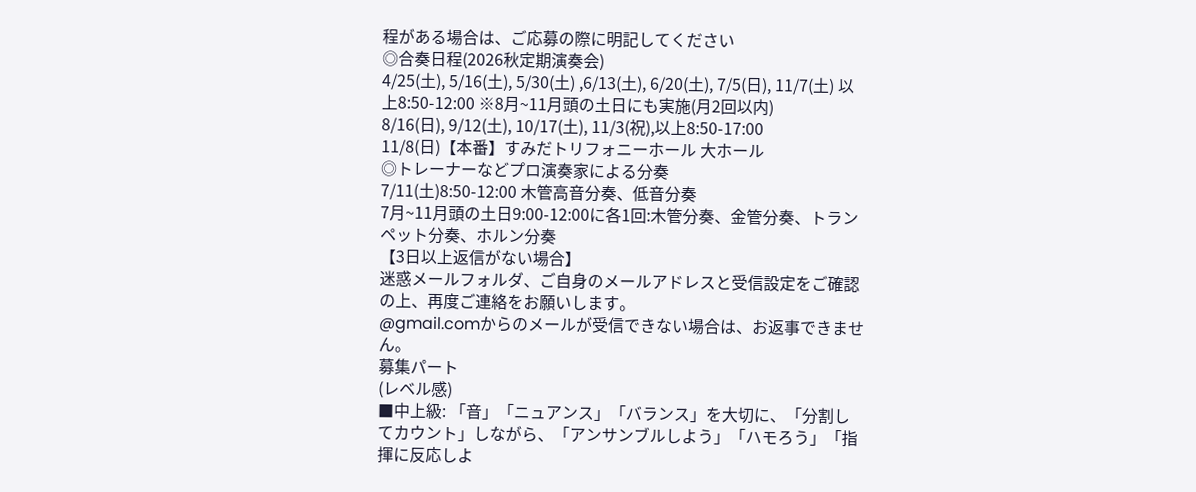程がある場合は、ご応募の際に明記してください
◎合奏日程(2026秋定期演奏会)
4/25(土), 5/16(土), 5/30(土) ,6/13(土), 6/20(土), 7/5(日), 11/7(土) 以上8:50-12:00 ※8月~11月頭の土日にも実施(月2回以内)
8/16(日), 9/12(土), 10/17(土), 11/3(祝),以上8:50-17:00
11/8(日)【本番】すみだトリフォニーホール 大ホール
◎トレーナーなどプロ演奏家による分奏
7/11(土)8:50-12:00 木管高音分奏、低音分奏
7月~11月頭の土日9:00-12:00に各1回:木管分奏、金管分奏、トランペット分奏、ホルン分奏
【3日以上返信がない場合】
迷惑メールフォルダ、ご自身のメールアドレスと受信設定をご確認の上、再度ご連絡をお願いします。
@gmail.comからのメールが受信できない場合は、お返事できません。
募集パート
(レベル感)
■中上級: 「音」「ニュアンス」「バランス」を大切に、「分割してカウント」しながら、「アンサンブルしよう」「ハモろう」「指揮に反応しよ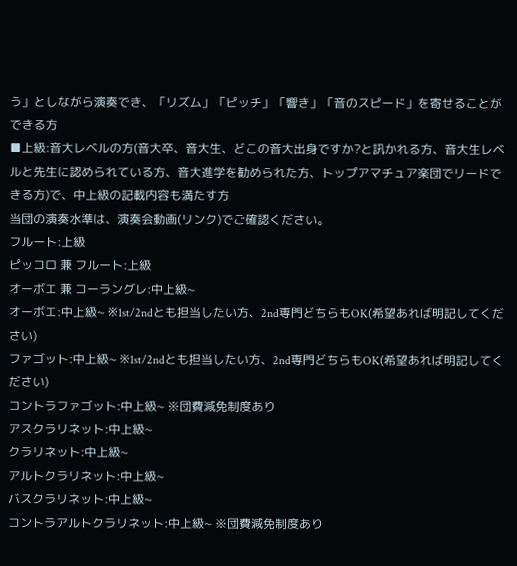う」としながら演奏でき、「リズム」「ピッチ」「響き」「音のスピード」を寄せることができる方
■上級:音大レベルの方(音大卒、音大生、どこの音大出身ですか?と訊かれる方、音大生レベルと先生に認められている方、音大進学を勧められた方、トップアマチュア楽団でリードできる方)で、中上級の記載内容も満たす方
当団の演奏水準は、演奏会動画(リンク)でご確認ください。
フルート:上級
ピッコロ 兼 フルート:上級
オーボエ 兼 コーラングレ:中上級~
オーボエ:中上級~ ※1st/2ndとも担当したい方、2nd専門どちらもOK(希望あれば明記してください)
ファゴット:中上級~ ※1st/2ndとも担当したい方、2nd専門どちらもOK(希望あれば明記してください)
コントラファゴット:中上級~ ※団費減免制度あり
アスクラリネット:中上級~
クラリネット:中上級~
アルトクラリネット:中上級~
バスクラリネット:中上級~
コントラアルトクラリネット:中上級~ ※団費減免制度あり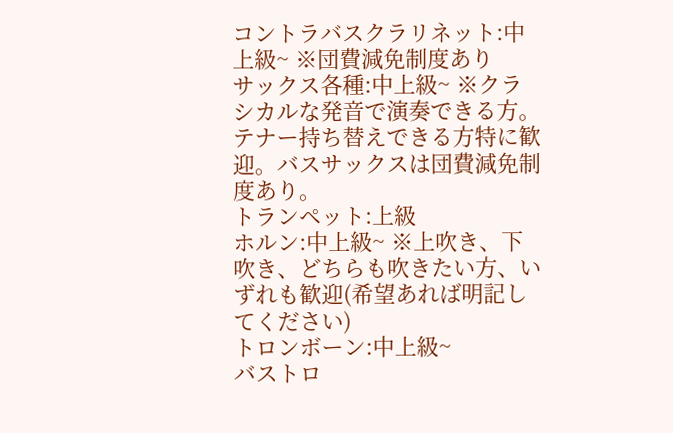コントラバスクラリネット:中上級~ ※団費減免制度あり
サックス各種:中上級~ ※クラシカルな発音で演奏できる方。テナー持ち替えできる方特に歓迎。バスサックスは団費減免制度あり。
トランペット:上級
ホルン:中上級~ ※上吹き、下吹き、どちらも吹きたい方、いずれも歓迎(希望あれば明記してください)
トロンボーン:中上級~
バストロ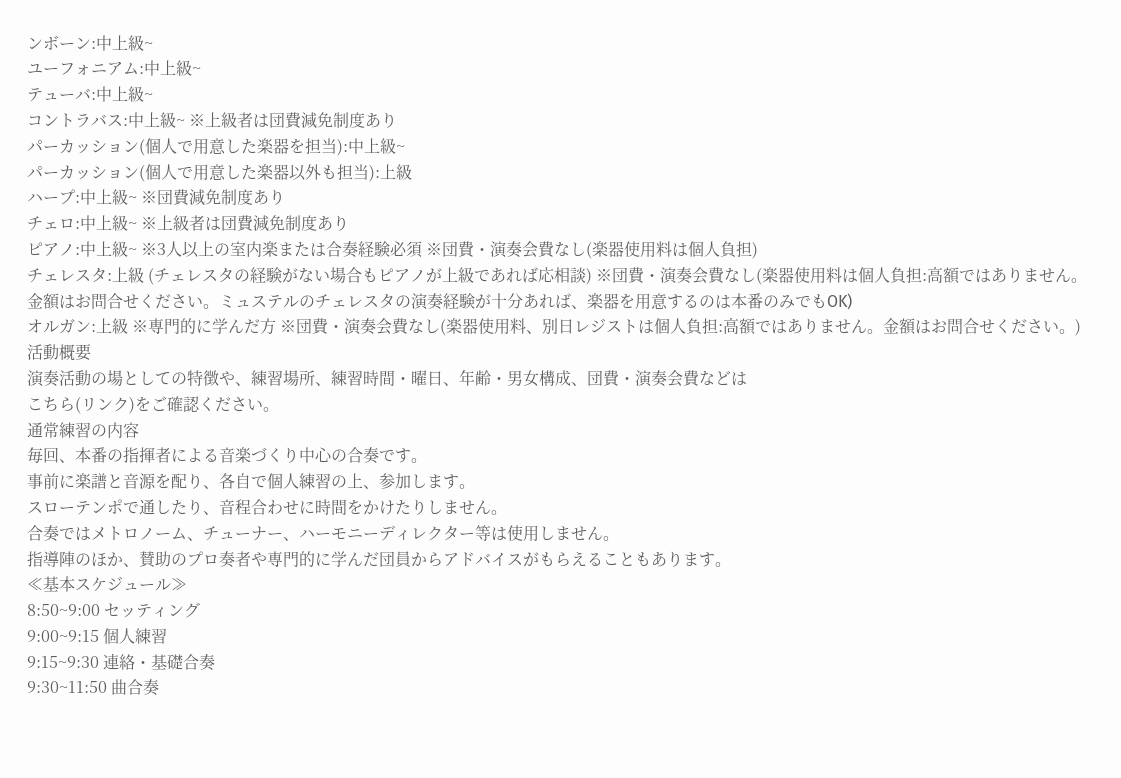ンボーン:中上級~
ユーフォニアム:中上級~
テューバ:中上級~
コントラバス:中上級~ ※上級者は団費減免制度あり
パーカッション(個人で用意した楽器を担当):中上級~
パーカッション(個人で用意した楽器以外も担当):上級
ハープ:中上級~ ※団費減免制度あり
チェロ:中上級~ ※上級者は団費減免制度あり
ピアノ:中上級~ ※3人以上の室内楽または合奏経験必須 ※団費・演奏会費なし(楽器使用料は個人負担)
チェレスタ:上級 (チェレスタの経験がない場合もピアノが上級であれば応相談) ※団費・演奏会費なし(楽器使用料は個人負担:高額ではありません。金額はお問合せください。ミュステルのチェレスタの演奏経験が十分あれば、楽器を用意するのは本番のみでもOK)
オルガン:上級 ※専門的に学んだ方 ※団費・演奏会費なし(楽器使用料、別日レジストは個人負担:高額ではありません。金額はお問合せください。)
活動概要
演奏活動の場としての特徴や、練習場所、練習時間・曜日、年齢・男女構成、団費・演奏会費などは
こちら(リンク)をご確認ください。
通常練習の内容
毎回、本番の指揮者による音楽づくり中心の合奏です。
事前に楽譜と音源を配り、各自で個人練習の上、参加します。
スローテンポで通したり、音程合わせに時間をかけたりしません。
合奏ではメトロノーム、チューナー、ハーモニーディレクター等は使用しません。
指導陣のほか、賛助のプロ奏者や専門的に学んだ団員からアドバイスがもらえることもあります。
≪基本スケジュール≫
8:50~9:00 セッティング
9:00~9:15 個人練習
9:15~9:30 連絡・基礎合奏
9:30~11:50 曲合奏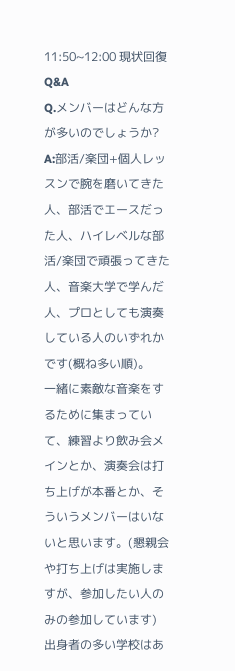11:50~12:00 現状回復
Q&A
Q.メンバーはどんな方が多いのでしょうか?
A:部活/楽団+個人レッスンで腕を磨いてきた人、部活でエースだった人、ハイレベルな部活/楽団で頑張ってきた人、音楽大学で学んだ人、プロとしても演奏している人のいずれかです(概ね多い順)。
一緒に素敵な音楽をするために集まっていて、練習より飲み会メインとか、演奏会は打ち上げが本番とか、そういうメンバーはいないと思います。(懇親会や打ち上げは実施しますが、参加したい人のみの参加しています)
出身者の多い学校はあ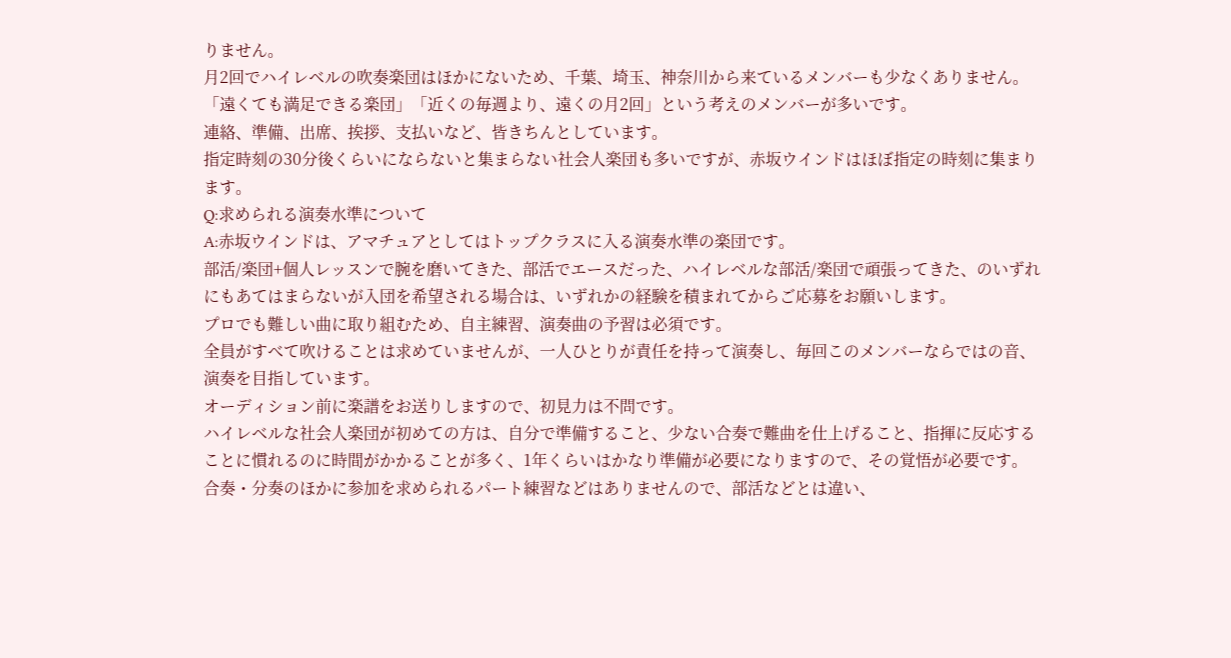りません。
月2回でハイレベルの吹奏楽団はほかにないため、千葉、埼玉、神奈川から来ているメンバーも少なくありません。
「遠くても満足できる楽団」「近くの毎週より、遠くの月2回」という考えのメンバーが多いです。
連絡、準備、出席、挨拶、支払いなど、皆きちんとしています。
指定時刻の30分後くらいにならないと集まらない社会人楽団も多いですが、赤坂ウインドはほぼ指定の時刻に集まります。
Q:求められる演奏水準について
A:赤坂ウインドは、アマチュアとしてはトップクラスに入る演奏水準の楽団です。
部活/楽団+個人レッスンで腕を磨いてきた、部活でエースだった、ハイレベルな部活/楽団で頑張ってきた、のいずれにもあてはまらないが入団を希望される場合は、いずれかの経験を積まれてからご応募をお願いします。
プロでも難しい曲に取り組むため、自主練習、演奏曲の予習は必須です。
全員がすべて吹けることは求めていませんが、一人ひとりが責任を持って演奏し、毎回このメンバーならではの音、演奏を目指しています。
オーディション前に楽譜をお送りしますので、初見力は不問です。
ハイレベルな社会人楽団が初めての方は、自分で準備すること、少ない合奏で難曲を仕上げること、指揮に反応することに慣れるのに時間がかかることが多く、1年くらいはかなり準備が必要になりますので、その覚悟が必要です。
合奏・分奏のほかに参加を求められるパート練習などはありませんので、部活などとは違い、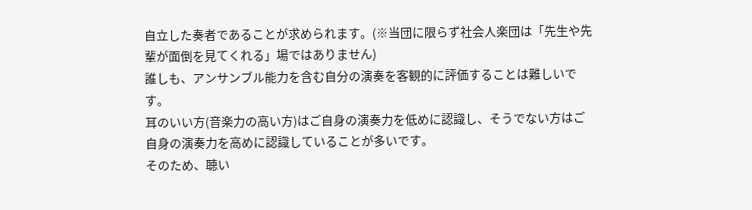自立した奏者であることが求められます。(※当団に限らず社会人楽団は「先生や先輩が面倒を見てくれる」場ではありません)
誰しも、アンサンブル能力を含む自分の演奏を客観的に評価することは難しいです。
耳のいい方(音楽力の高い方)はご自身の演奏力を低めに認識し、そうでない方はご自身の演奏力を高めに認識していることが多いです。
そのため、聴い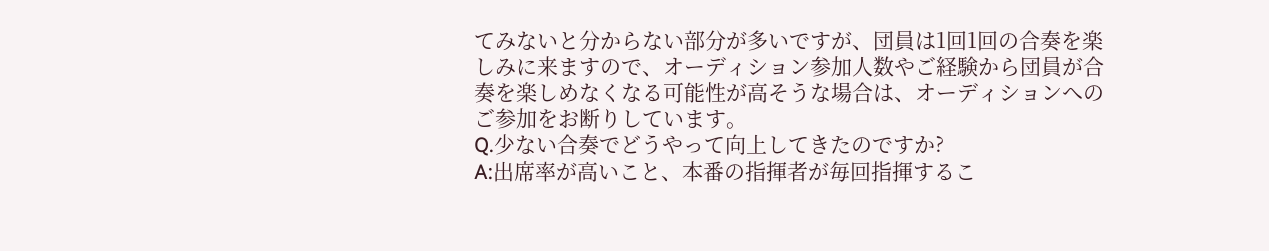てみないと分からない部分が多いですが、団員は1回1回の合奏を楽しみに来ますので、オーディション参加人数やご経験から団員が合奏を楽しめなくなる可能性が高そうな場合は、オーディションへのご参加をお断りしています。
Q.少ない合奏でどうやって向上してきたのですか?
A:出席率が高いこと、本番の指揮者が毎回指揮するこ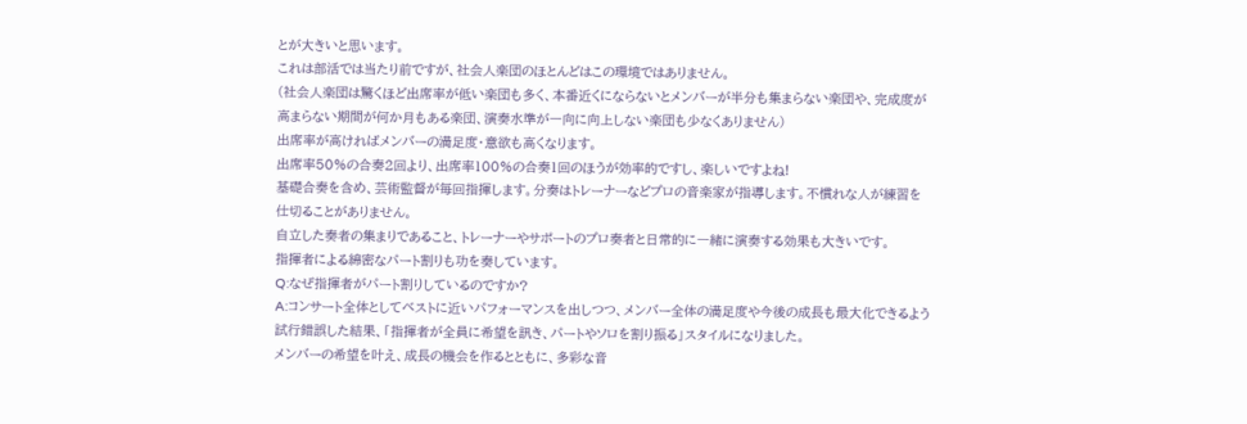とが大きいと思います。
これは部活では当たり前ですが、社会人楽団のほとんどはこの環境ではありません。
(社会人楽団は驚くほど出席率が低い楽団も多く、本番近くにならないとメンバーが半分も集まらない楽団や、完成度が高まらない期間が何か月もある楽団、演奏水準が一向に向上しない楽団も少なくありません)
出席率が高ければメンバーの満足度・意欲も高くなります。
出席率50%の合奏2回より、出席率100%の合奏1回のほうが効率的ですし、楽しいですよね!
基礎合奏を含め、芸術監督が毎回指揮します。分奏はトレーナーなどプロの音楽家が指導します。不慣れな人が練習を仕切ることがありません。
自立した奏者の集まりであること、トレーナーやサポートのプロ奏者と日常的に一緒に演奏する効果も大きいです。
指揮者による綿密なパート割りも功を奏しています。
Q:なぜ指揮者がパート割りしているのですか?
A:コンサート全体としてベストに近いパフォーマンスを出しつつ、メンバー全体の満足度や今後の成長も最大化できるよう試行錯誤した結果、「指揮者が全員に希望を訊き、パートやソロを割り振る」スタイルになりました。
メンバーの希望を叶え、成長の機会を作るとともに、多彩な音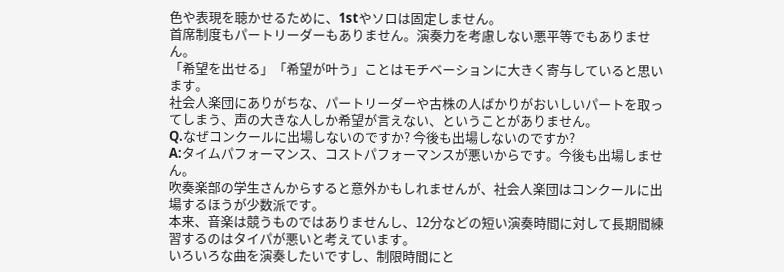色や表現を聴かせるために、1stやソロは固定しません。
首席制度もパートリーダーもありません。演奏力を考慮しない悪平等でもありません。
「希望を出せる」「希望が叶う」ことはモチベーションに大きく寄与していると思います。
社会人楽団にありがちな、パートリーダーや古株の人ばかりがおいしいパートを取ってしまう、声の大きな人しか希望が言えない、ということがありません。
Q.なぜコンクールに出場しないのですか? 今後も出場しないのですか?
A:タイムパフォーマンス、コストパフォーマンスが悪いからです。今後も出場しません。
吹奏楽部の学生さんからすると意外かもしれませんが、社会人楽団はコンクールに出場するほうが少数派です。
本来、音楽は競うものではありませんし、12分などの短い演奏時間に対して長期間練習するのはタイパが悪いと考えています。
いろいろな曲を演奏したいですし、制限時間にと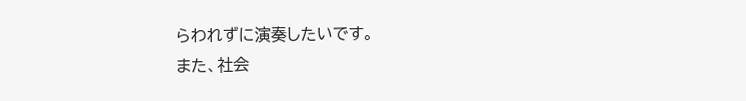らわれずに演奏したいです。
また、社会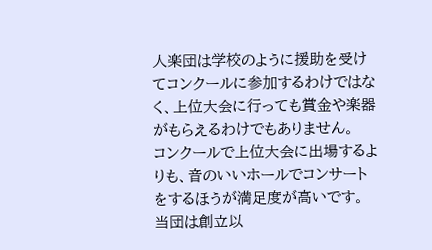人楽団は学校のように援助を受けてコンクールに参加するわけではなく、上位大会に行っても賞金や楽器がもらえるわけでもありません。
コンクールで上位大会に出場するよりも、音のいいホールでコンサートをするほうが満足度が高いです。
当団は創立以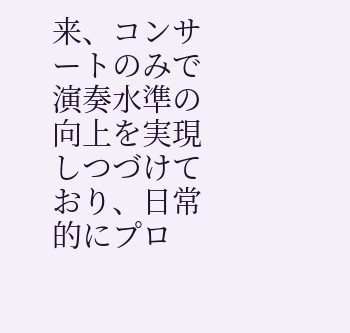来、コンサートのみで演奏水準の向上を実現しつづけており、日常的にプロ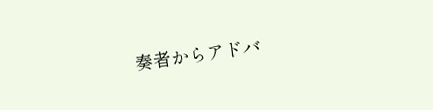奏者からアドバ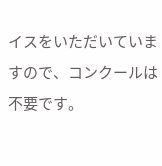イスをいただいていますので、コンクールは不要です。